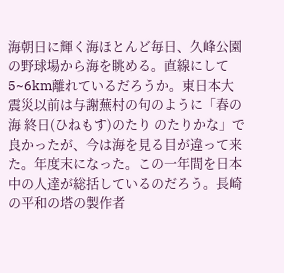海朝日に輝く海ほとんど毎日、久峰公園の野球場から海を眺める。直線にして5~6km離れているだろうか。東日本大震災以前は与謝蕪村の句のように「春の海 終日(ひねもす)のたり のたりかな」で良かったが、今は海を見る目が違って来た。年度末になった。この一年間を日本中の人達が総括しているのだろう。長崎の平和の塔の製作者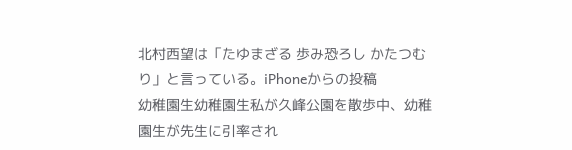北村西望は「たゆまざる 歩み恐ろし かたつむり」と言っている。iPhoneからの投稿
幼稚園生幼稚園生私が久峰公園を散歩中、幼稚園生が先生に引率され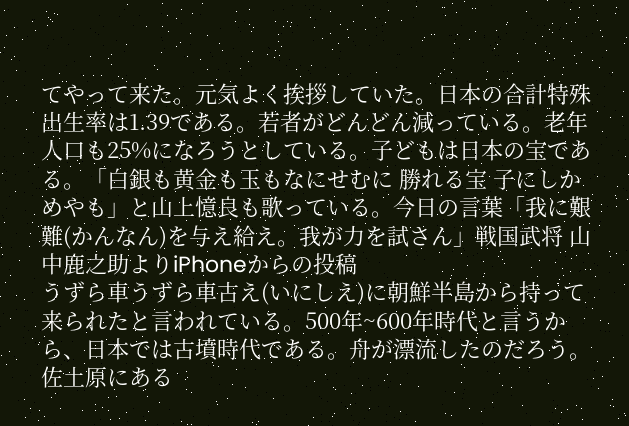てやって来た。元気よく挨拶していた。日本の合計特殊出生率は1.39である。若者がどんどん減っている。老年人口も25%になろうとしている。子どもは日本の宝である。「白銀も黄金も玉もなにせむに 勝れる宝 子にしかめやも」と山上憶良も歌っている。今日の言葉「我に艱難(かんなん)を与え給え。我が力を試さん」戦国武将 山中鹿之助よりiPhoneからの投稿
うずら車うずら車古え(いにしえ)に朝鮮半島から持って来られたと言われている。500年~600年時代と言うから、日本では古墳時代である。舟が漂流したのだろう。佐土原にある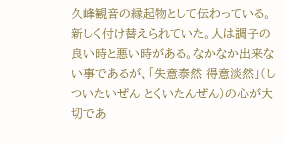久峰観音の縁起物として伝わっている。新しく付け替えられていた。人は調子の良い時と悪い時がある。なかなか出来ない事であるが、「失意泰然 得意淡然」(しついたいぜん とくいたんぜん)の心が大切であ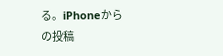る。iPhoneからの投稿